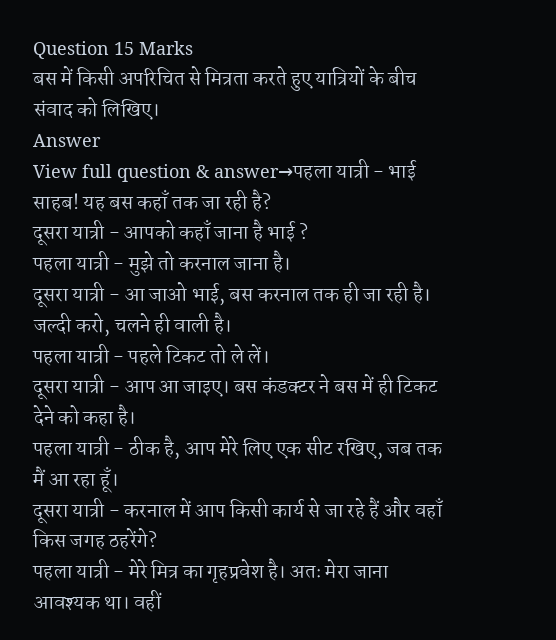Question 15 Marks
बस में किसी अपरिचित से मित्रता करते हुए यात्रियों के बीच संवाद को लिखिए।
Answer
View full question & answer→पहला यात्री - भाई साहब! यह बस कहाँ तक जा रही है?
दूसरा यात्री - आपको कहाँ जाना है भाई ?
पहला यात्री - मुझे तो करनाल जाना है।
दूसरा यात्री - आ जाओ भाई, बस करनाल तक ही जा रही है। जल्दी करो, चलने ही वाली है।
पहला यात्री - पहले टिकट तो ले लें।
दूसरा यात्री - आप आ जाइए। बस कंडक्टर ने बस में ही टिकट देने को कहा है।
पहला यात्री - ठीक है, आप मेरे लिए एक सीट रखिए, जब तक मैं आ रहा हूँ।
दूसरा यात्री - करनाल में आप किसी कार्य से जा रहे हैं और वहाँ किस जगह ठहरेंगे?
पहला यात्री - मेरे मित्र का गृहप्रवेश है। अतः मेरा जाना आवश्यक था। वहीं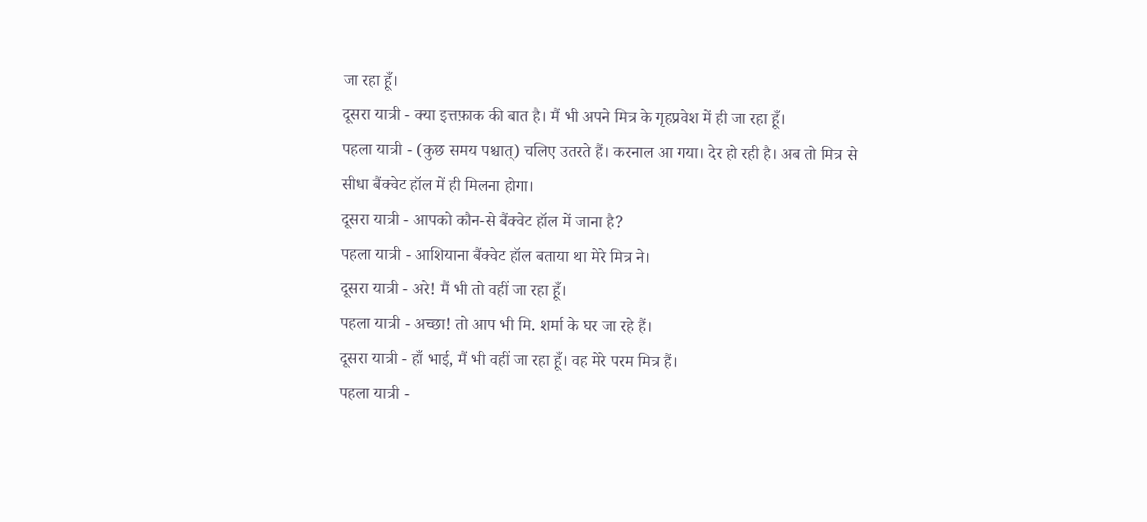जा रहा हूँ।
दूसरा यात्री - क्या इत्तफ़ाक की बात है। मैं भी अपने मित्र के गृहप्रवेश में ही जा रहा हूँ।
पहला यात्री - (कुछ समय पश्चात्) चलिए उतरते हैं। करनाल आ गया। देर हो रही है। अब तो मित्र से सीधा बैंक्वेट हॉल में ही मिलना होगा।
दूसरा यात्री - आपको कौन-से बैंक्वेट हॉल में जाना है?
पहला यात्री - आशियाना बैंक्वेट हॉल बताया था मेरे मित्र ने।
दूसरा यात्री - अरे! मैं भी तो वहीं जा रहा हूँ।
पहला यात्री - अच्छा! तो आप भी मि. शर्मा के घर जा रहे हैं।
दूसरा यात्री - हाँ भाई, मैं भी वहीं जा रहा हूँ। वह मेरे परम मित्र हैं।
पहला यात्री -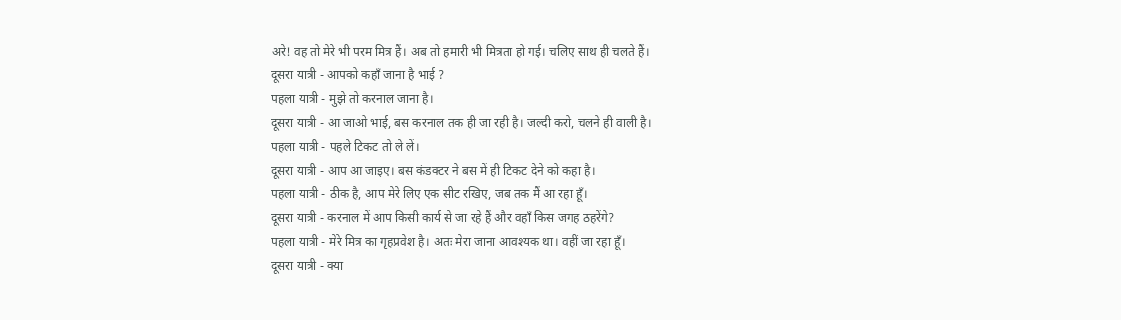अरे! वह तो मेरे भी परम मित्र हैं। अब तो हमारी भी मित्रता हो गई। चलिए साथ ही चलते हैं।
दूसरा यात्री - आपको कहाँ जाना है भाई ?
पहला यात्री - मुझे तो करनाल जाना है।
दूसरा यात्री - आ जाओ भाई, बस करनाल तक ही जा रही है। जल्दी करो, चलने ही वाली है।
पहला यात्री - पहले टिकट तो ले लें।
दूसरा यात्री - आप आ जाइए। बस कंडक्टर ने बस में ही टिकट देने को कहा है।
पहला यात्री - ठीक है, आप मेरे लिए एक सीट रखिए, जब तक मैं आ रहा हूँ।
दूसरा यात्री - करनाल में आप किसी कार्य से जा रहे हैं और वहाँ किस जगह ठहरेंगे?
पहला यात्री - मेरे मित्र का गृहप्रवेश है। अतः मेरा जाना आवश्यक था। वहीं जा रहा हूँ।
दूसरा यात्री - क्या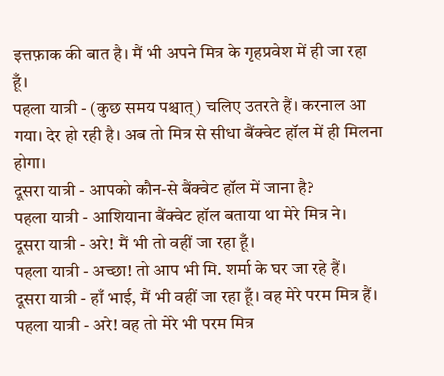इत्तफ़ाक की बात है। मैं भी अपने मित्र के गृहप्रवेश में ही जा रहा हूँ।
पहला यात्री - (कुछ समय पश्चात्) चलिए उतरते हैं। करनाल आ गया। देर हो रही है। अब तो मित्र से सीधा बैंक्वेट हॉल में ही मिलना होगा।
दूसरा यात्री - आपको कौन-से बैंक्वेट हॉल में जाना है?
पहला यात्री - आशियाना बैंक्वेट हॉल बताया था मेरे मित्र ने।
दूसरा यात्री - अरे! मैं भी तो वहीं जा रहा हूँ।
पहला यात्री - अच्छा! तो आप भी मि. शर्मा के घर जा रहे हैं।
दूसरा यात्री - हाँ भाई, मैं भी वहीं जा रहा हूँ। वह मेरे परम मित्र हैं।
पहला यात्री - अरे! वह तो मेरे भी परम मित्र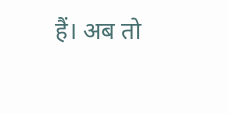हैं। अब तो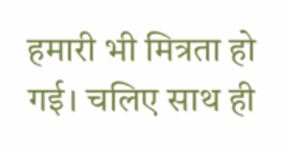हमारी भी मित्रता हो गई। चलिए साथ ही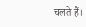चलते हैं।